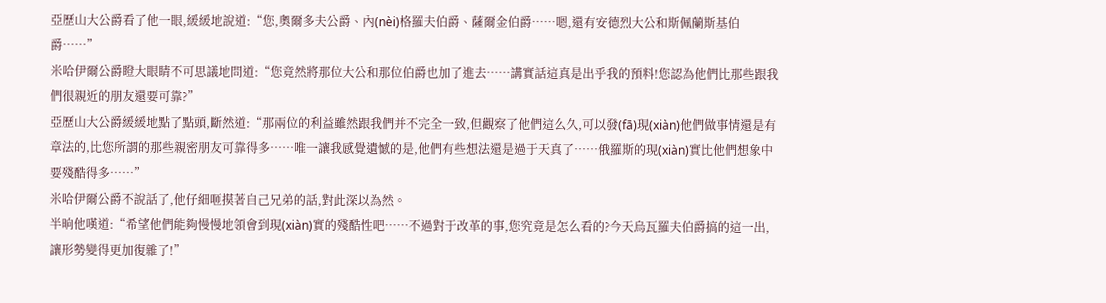亞歷山大公爵看了他一眼,緩緩地說道:“您,奧爾多夫公爵、內(nèi)格羅夫伯爵、薩爾金伯爵……嗯,還有安德烈大公和斯佩蘭斯基伯爵……”
米哈伊爾公爵瞪大眼睛不可思議地問道:“您竟然將那位大公和那位伯爵也加了進去……講實話這真是出乎我的預料!您認為他們比那些跟我們很親近的朋友還要可靠?”
亞歷山大公爵緩緩地點了點頭,斷然道:“那兩位的利益雖然跟我們并不完全一致,但觀察了他們這么久,可以發(fā)現(xiàn)他們做事情還是有章法的,比您所謂的那些親密朋友可靠得多……唯一讓我感覺遺憾的是,他們有些想法還是過于天真了……俄羅斯的現(xiàn)實比他們想象中要殘酷得多……”
米哈伊爾公爵不說話了,他仔細咂摸著自己兄弟的話,對此深以為然。
半晌他嘆道:“希望他們能夠慢慢地領會到現(xiàn)實的殘酷性吧……不過對于改革的事,您究竟是怎么看的?今天烏瓦羅夫伯爵搞的這一出,讓形勢變得更加復雜了!”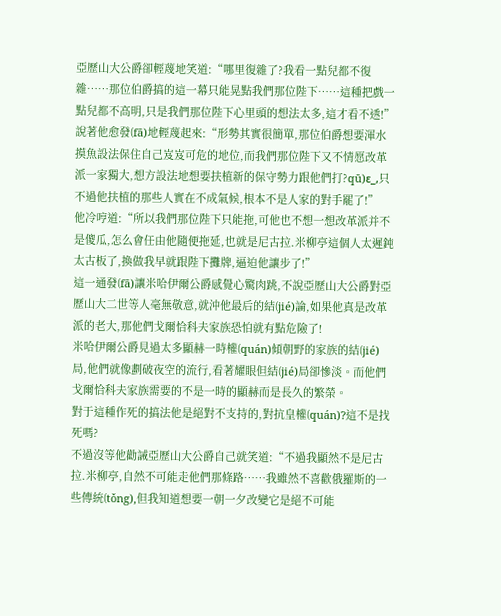亞歷山大公爵卻輕蔑地笑道:“哪里復雜了?我看一點兒都不復雜……那位伯爵搞的這一幕只能晃點我們那位陛下……這種把戲一點兒都不高明,只是我們那位陛下心里頭的想法太多,這才看不透!”
說著他愈發(fā)地輕蔑起來:“形勢其實很簡單,那位伯爵想要渾水摸魚設法保住自己岌岌可危的地位,而我們那位陛下又不情愿改革派一家獨大,想方設法地想要扶植新的保守勢力跟他們打?qū)ε_,只不過他扶植的那些人實在不成氣候,根本不是人家的對手罷了!”
他冷哼道:“所以我們那位陛下只能拖,可他也不想一想改革派并不是傻瓜,怎么會任由他隨便拖延,也就是尼古拉.米柳亭這個人太遲鈍太古板了,換做我早就跟陛下攤牌,逼迫他讓步了!”
這一通發(fā)讓米哈伊爾公爵感覺心驚肉跳,不說亞歷山大公爵對亞歷山大二世等人毫無敬意,就沖他最后的結(jié)論,如果他真是改革派的老大,那他們戈爾恰科夫家族恐怕就有點危險了!
米哈伊爾公爵見過太多顯赫一時權(quán)傾朝野的家族的結(jié)局,他們就像劃破夜空的流行,看著耀眼但結(jié)局卻慘淡。而他們戈爾恰科夫家族需要的不是一時的顯赫而是長久的繁榮。
對于這種作死的搞法他是絕對不支持的,對抗皇權(quán)?這不是找死嗎?
不過沒等他勸誡亞歷山大公爵自己就笑道:“不過我顯然不是尼古拉.米柳亭,自然不可能走他們那條路……我雖然不喜歡俄羅斯的一些傳統(tǒng),但我知道想要一朝一夕改變它是絕不可能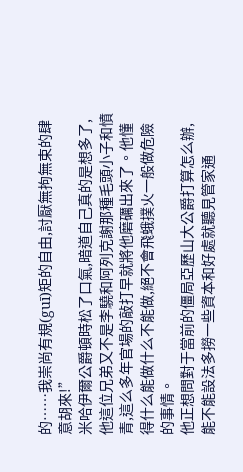的……我崇尚有規(guī)矩的自由,討厭無拘無束的肆意胡來!”
米哈伊爾公爵頓時松了口氣,暗道自己真的是想多了,他這位兄弟又不是李驍和阿列克謝那種毛頭小子和憤青,這么多年官場的敲打早就將他磨礪出來了。他懂得什么能做什么不能做,絕不會飛蛾撲火一般做危險的事情。
他正想問對于當前的僵局亞歷山大公爵打算怎么辦,能不能設法多撈一些資本和好處就聽見管家通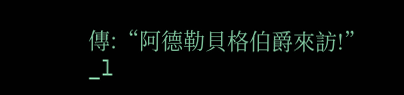傳:“阿德勒貝格伯爵來訪!”
_l